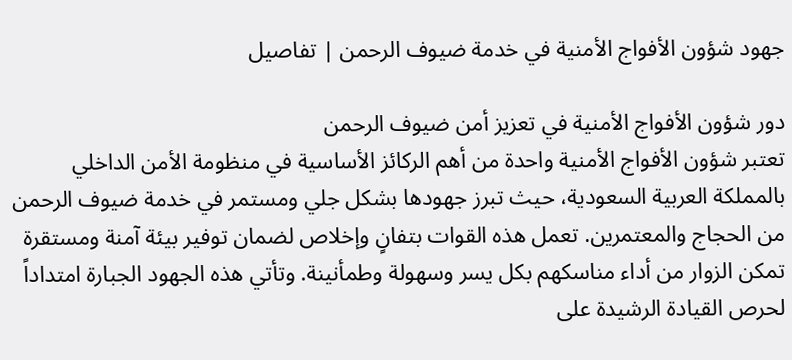جهود شؤون الأفواج الأمنية في خدمة ضيوف الرحمن | تفاصيل

دور شؤون الأفواج الأمنية في تعزيز أمن ضيوف الرحمن
تعتبر شؤون الأفواج الأمنية واحدة من أهم الركائز الأساسية في منظومة الأمن الداخلي بالمملكة العربية السعودية، حيث تبرز جهودها بشكل جلي ومستمر في خدمة ضيوف الرحمن من الحجاج والمعتمرين. تعمل هذه القوات بتفانٍ وإخلاص لضمان توفير بيئة آمنة ومستقرة تمكن الزوار من أداء مناسكهم بكل يسر وسهولة وطمأنينة. وتأتي هذه الجهود الجبارة امتداداً لحرص القيادة الرشيدة على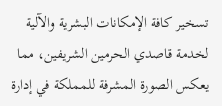تسخير كافة الإمكانات البشرية والآلية لخدمة قاصدي الحرمين الشريفين، مما يعكس الصورة المشرفة للمملكة في إدارة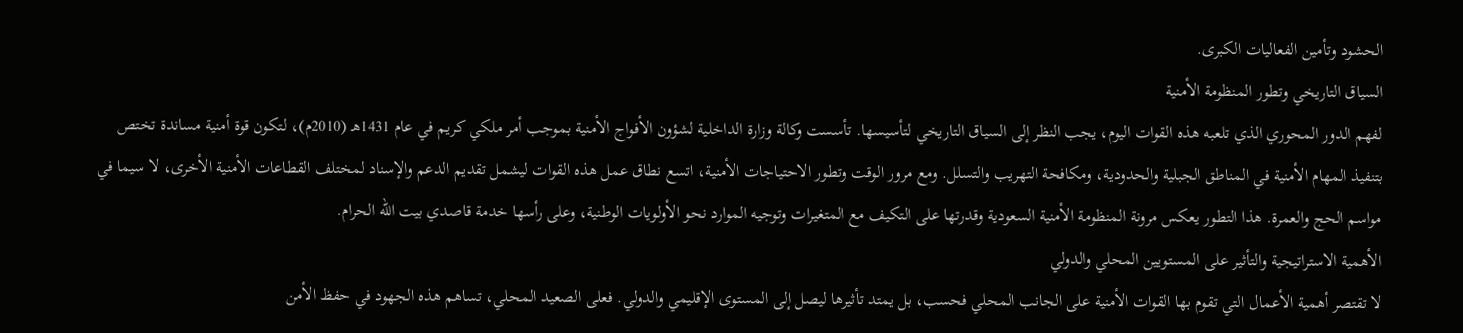الحشود وتأمين الفعاليات الكبرى.
السياق التاريخي وتطور المنظومة الأمنية
لفهم الدور المحوري الذي تلعبه هذه القوات اليوم، يجب النظر إلى السياق التاريخي لتأسيسها. تأسست وكالة وزارة الداخلية لشؤون الأفواج الأمنية بموجب أمر ملكي كريم في عام 1431هـ (2010م)، لتكون قوة أمنية مساندة تختص بتنفيذ المهام الأمنية في المناطق الجبلية والحدودية، ومكافحة التهريب والتسلل. ومع مرور الوقت وتطور الاحتياجات الأمنية، اتسع نطاق عمل هذه القوات ليشمل تقديم الدعم والإسناد لمختلف القطاعات الأمنية الأخرى، لا سيما في مواسم الحج والعمرة. هذا التطور يعكس مرونة المنظومة الأمنية السعودية وقدرتها على التكيف مع المتغيرات وتوجيه الموارد نحو الأولويات الوطنية، وعلى رأسها خدمة قاصدي بيت الله الحرام.
الأهمية الاستراتيجية والتأثير على المستويين المحلي والدولي
لا تقتصر أهمية الأعمال التي تقوم بها القوات الأمنية على الجانب المحلي فحسب، بل يمتد تأثيرها ليصل إلى المستوى الإقليمي والدولي. فعلى الصعيد المحلي، تساهم هذه الجهود في حفظ الأمن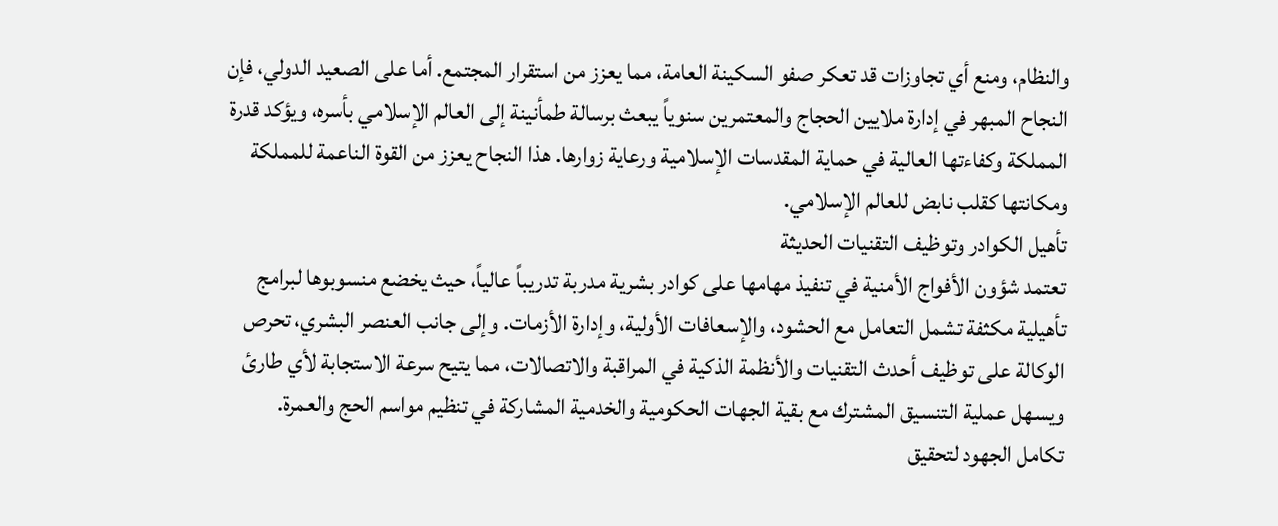والنظام، ومنع أي تجاوزات قد تعكر صفو السكينة العامة، مما يعزز من استقرار المجتمع. أما على الصعيد الدولي، فإن النجاح المبهر في إدارة ملايين الحجاج والمعتمرين سنوياً يبعث برسالة طمأنينة إلى العالم الإسلامي بأسره، ويؤكد قدرة المملكة وكفاءتها العالية في حماية المقدسات الإسلامية ورعاية زوارها. هذا النجاح يعزز من القوة الناعمة للمملكة ومكانتها كقلب نابض للعالم الإسلامي.
تأهيل الكوادر وتوظيف التقنيات الحديثة
تعتمد شؤون الأفواج الأمنية في تنفيذ مهامها على كوادر بشرية مدربة تدريباً عالياً، حيث يخضع منسوبوها لبرامج تأهيلية مكثفة تشمل التعامل مع الحشود، والإسعافات الأولية، وإدارة الأزمات. وإلى جانب العنصر البشري، تحرص الوكالة على توظيف أحدث التقنيات والأنظمة الذكية في المراقبة والاتصالات، مما يتيح سرعة الاستجابة لأي طارئ ويسهل عملية التنسيق المشترك مع بقية الجهات الحكومية والخدمية المشاركة في تنظيم مواسم الحج والعمرة.
تكامل الجهود لتحقيق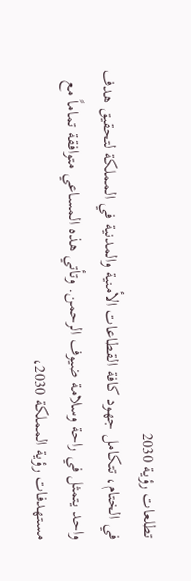تطلعات رؤية 2030
في الختام، تتكامل جهود كافة القطاعات الأمنية والمدنية في المملكة لتحقيق هدف واحد يتمثل في راحة وسلامة ضيوف الرحمن. وتأتي هذه المساعي متوافقة تماماً مع مستهدفات رؤية المملكة 2030،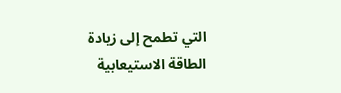التي تطمح إلى زيادة الطاقة الاستيعابية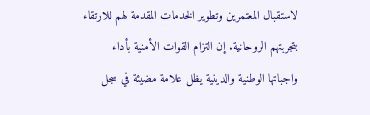لاستقبال المعتمرين وتطوير الخدمات المقدمة لهم للارتقاء بتجربتهم الروحانية. إن التزام القوات الأمنية بأداء واجباتها الوطنية والدينية يظل علامة مضيئة في سجل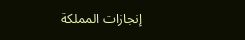إنجازات المملكة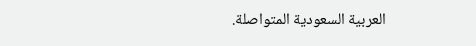العربية السعودية المتواصلة.